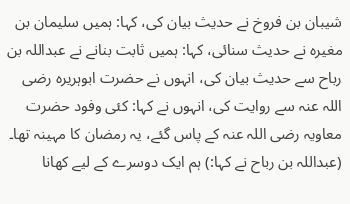شیبان بن فروخ نے حدیث بیان کی، کہا: ہمیں سلیمان بن مغیرہ نے حدیث سنائی، کہا: ہمیں ثابت بنانے نے عبداللہ بن رباح سے حدیث بیان کی، انہوں نے حضرت ابوہریرہ رضی اللہ عنہ سے روایت کی، انہوں نے کہا: کئی وفود حضرت معاویہ رضی اللہ عنہ کے پاس گئے، یہ رمضان کا مہینہ تھا۔ (عبداللہ بن رباح نے کہا:) ہم ایک دوسرے کے لیے کھانا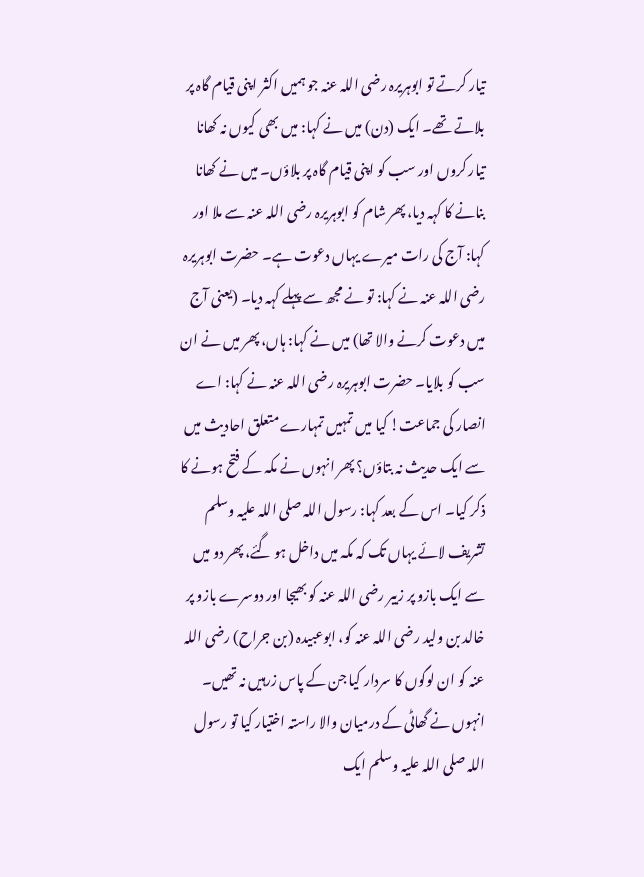تیار کرتے تو ابوہریرہ رضی اللہ عنہ جو ہمیں اکثر اپنی قیام گاہ پر بلاتے تھے۔ ایک (دن) میں نے کہا: میں بھی کیوں نہ کھانا تیار کروں اور سب کو اپنی قیام گاہ پر بلاؤں۔ میں نے کھانا بنانے کا کہہ دیا، پھر شام کو ابوہریرہ رضی اللہ عنہ سے ملا اور کہا: آج کی رات میرے یہاں دعوت ہے۔ حضرت ابوہریرہ رضی اللہ عنہ نے کہا: تو نے مجھ سے پہلے کہہ دیا۔ (یعنی آج میں دعوت کرنے والا تھا) میں نے کہا: ہاں، پھر میں نے ان سب کو بلایا۔ حضرت ابوہریرہ رضی اللہ عنہ نے کہا: اے انصار کی جماعت! کیا میں تمہیں تمہارے متعلق احادیث میں سے ایک حدیث نہ بتاؤں؟ پھر انہوں نے مکہ کے فتح ہونے کا ذکر کیا۔ اس کے بعد کہا: رسول اللہ صلی اللہ علیہ وسلم تشریف لائے یہاں تک کہ مکہ میں داخل ہو گئے، پھر دو میں سے ایک بازو پر زبیر رضی اللہ عنہ کو بھیجا اور دوسرے بازو پر خالد بن ولید رضی اللہ عنہ کو، ابوعبیدہ (بن جراح) رضی اللہ عنہ کو ان لوگوں کا سردار کیا جن کے پاس زرہیں نہ تھیں۔ انہوں نے گھاٹی کے درمیان والا راستہ اختیار کیا تو رسول اللہ صلی اللہ علیہ وسلم ایک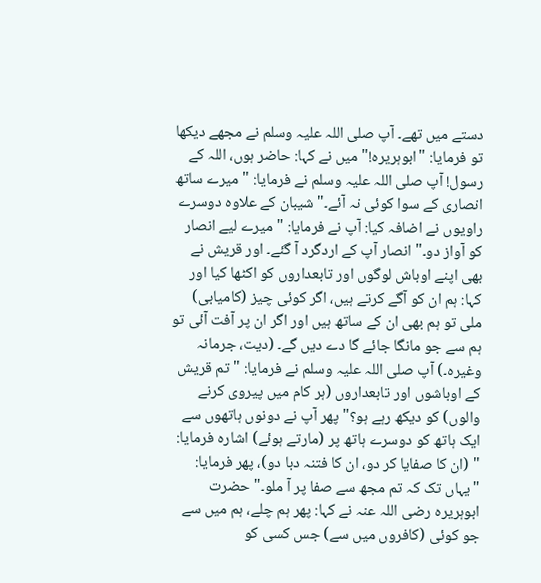دستے میں تھے۔ آپ صلی اللہ علیہ وسلم نے مجھے دیکھا تو فرمایا: "ابوہریرہ!" میں نے کہا: حاضر ہوں، اللہ کے رسول! آپ صلی اللہ علیہ وسلم نے فرمایا: "میرے ساتھ انصاری کے سوا کوئی نہ آئے۔" شیبان کے علاوہ دوسرے راویوں نے اضافہ کیا: آپ نے فرمایا: "میرے لیے انصار کو آواز دو۔" انصار آپ کے اردگرد آ گئے۔ اور قریش نے بھی اپنے اوباش لوگوں اور تابعداروں کو اکٹھا کیا اور کہا: ہم ان کو آگے کرتے ہیں، اگر کوئی چیز (کامیابی) ملی تو ہم بھی ان کے ساتھ ہیں اور اگر ان پر آفت آئی تو ہم سے جو مانگا جائے گا دے دیں گے۔ (دیت، جرمانہ وغیرہ۔) آپ صلی اللہ علیہ وسلم نے فرمایا: "تم قریش کے اوباشوں اور تابعداروں (ہر کام میں پیروی کرنے والوں) کو دیکھ رہے ہو؟" پھر آپ نے دونوں ہاتھوں سے ایک ہاتھ کو دوسرے ہاتھ پر (مارتے ہوئے) اشارہ فرمایا: " (ان کا صفایا کر دو، ان کا فتنہ دبا دو)، پھر فرمایا: "یہاں تک کہ تم مجھ سے صفا پر آ ملو۔" حضرت ابوہریرہ رضی اللہ عنہ نے کہا: پھر ہم چلے، ہم میں سے جو کوئی (کافروں میں سے) جس کسی کو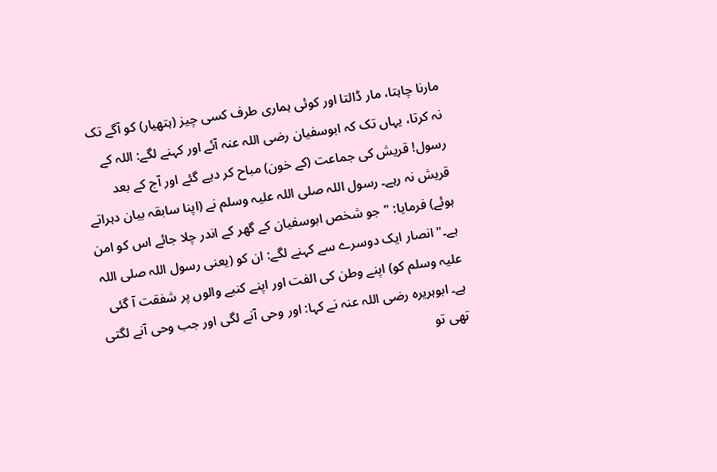مارنا چاہتا، مار ڈالتا اور کوئی ہماری طرف کسی چیز (ہتھیار) کو آگے تک نہ کرتا، یہاں تک کہ ابوسفیان رضی اللہ عنہ آئے اور کہنے لگے: اللہ کے رسول! قریش کی جماعت (کے خون) مباح کر دیے گئے اور آج کے بعد قریش نہ رہے۔ رسول اللہ صلی اللہ علیہ وسلم نے (اپنا سابقہ بیان دہراتے ہوئے) فرمایا: "جو شخص ابوسفیان کے گھر کے اندر چلا جائے اس کو امن ہے۔" انصار ایک دوسرے سے کہنے لگے: ان کو (یعنی رسول اللہ صلی اللہ علیہ وسلم کو) اپنے وطن کی الفت اور اپنے کنبے والوں پر شفقت آ گئی ہے۔ ابوہریرہ رضی اللہ عنہ نے کہا: اور وحی آنے لگی اور جب وحی آنے لگتی تھی تو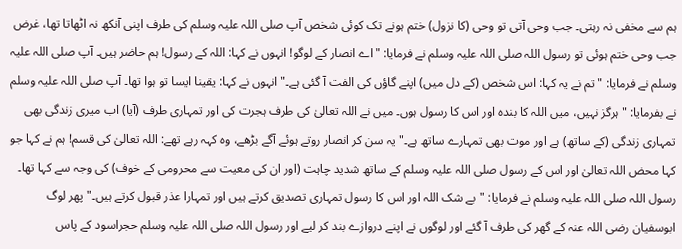ہم سے مخفی نہ رہتی۔ جب وحی آتی تو وحی (کا نزول) ختم ہونے تک کوئی شخص آپ صلی اللہ علیہ وسلم کی طرف اپنی آنکھ نہ اٹھاتا تھا، غرض جب وحی ختم ہوئی تو رسول اللہ صلی اللہ علیہ وسلم نے فرمایا: "اے انصار کے لوگو! انہوں نے کہا: اللہ کے رسول! ہم حاضر ہیں۔ آپ صلی اللہ علیہ وسلم نے فرمایا: "تم نے یہ کہا: اس شخص (کے دل میں) اپنے گاؤں کی الفت آ گئی ہے۔" انہوں نے کہا: یقینا ایسا تو ہوا تھا۔ آپ صلی اللہ علیہ وسلم نے بفرمایا: "ہرگز نہیں، میں اللہ کا بندہ اور اس کا رسول ہوں۔ میں نے اللہ تعالیٰ کی طرف ہجرت کی اور تمہاری طرف (آیا) اب میری زندگی بھی تمہاری زندگی (کے ساتھ) ہے اور موت بھی تمہارے ساتھ ہے۔" یہ سن کر انصار روتے ہوئے آگے بڑھے، وہ کہہ رہے تھے: اللہ تعالیٰ کی قسم! ہم نے کہا جو کہا محض اللہ تعالیٰ اور اس کے رسول صلی اللہ علیہ وسلم کے ساتھ شدید چاہت (اور ان کی معیت سے محرومی کے خوف) کی وجہ سے کہا تھا۔ رسول اللہ صلی اللہ علیہ وسلم نے فرمایا: "بے شک اللہ اور اس کا رسول تمہاری تصدیق کرتے ہیں اور تمہارا عذر قبول کرتے ہیں۔" پھر لوگ ابوسفیان رضی اللہ عنہ کے گھر کی طرف آ گئے اور لوگوں نے اپنے دروازے بند کر لیے اور رسول اللہ صلی اللہ علیہ وسلم حجراسود کے پاس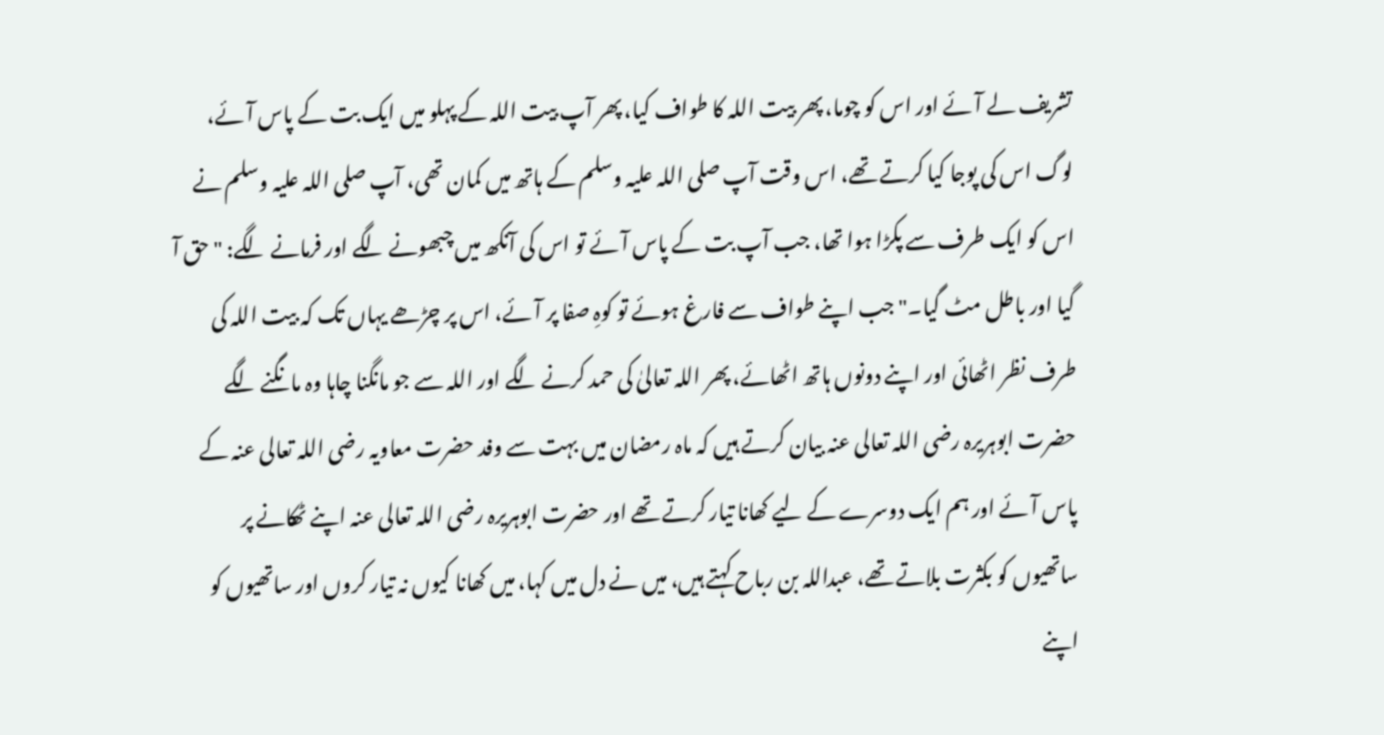تشریف لے آئے اور اس کو چوما، پھر بیت اللہ کا طواف کیا، پھر آپ بیت اللہ کے پہلو میں ایک بت کے پاس آئے، لوگ اس کی پوجا کیا کرتے تھے، اس وقت آپ صلی اللہ علیہ وسلم کے ہاتھ میں کمان تھی، آپ صلی اللہ علیہ وسلم نے اس کو ایک طرف سے پکڑا ہوا تھا، جب آپ بت کے پاس آئے تو اس کی آنکھ میں چبھونے لگے اور فرمانے لگے: "حق آ گیا اور باطل مٹ گیا۔" جب اپنے طواف سے فارغ ہوئے تو کوہِ صفا پر آئے، اس پر چڑھے یہاں تک کہ بیت اللہ کی طرف نظر اٹھائی اور اپنے دونوں ہاتھ اٹھائے، پھر اللہ تعالیٰ کی حمد کرنے لگے اور اللہ سے جو مانگنا چاہا وہ مانگنے لگے
حضرت ابوہریرہ رضی اللہ تعالی عنہ بیان کرتے ہیں کہ ماہ رمضان میں بہت سے وفد حضرت معاویہ رضی اللہ تعالی عنہ کے پاس آئے اور ہم ایک دوسرے کے لیے کھانا تیار کرتے تھے اور حضرت ابوہریرہ رضی اللہ تعالی عنہ اپنے ٹھکانے پر ساتھیوں کو بکثرت بلاتے تھے، عبداللہ بن رباح کہتے ہیں، میں نے دل میں کہا، میں کھانا کیوں نہ تیار کروں اور ساتھیوں کو اپنے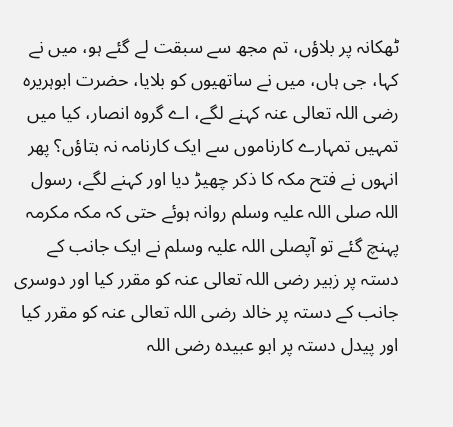ٹھکانہ پر بلاؤں، تم مجھ سے سبقت لے گئے ہو، میں نے کہا، جی ہاں، میں نے ساتھیوں کو بلایا، حضرت ابوہریرہ رضی اللہ تعالی عنہ کہنے لگے، اے گروہ انصار، کیا میں تمہیں تمہارے کارناموں سے ایک کارنامہ نہ بتاؤں؟ پھر انہوں نے فتح مکہ کا ذکر چھیڑ دیا اور کہنے لگے، رسول اللہ صلی اللہ علیہ وسلم روانہ ہوئے حتی کہ مکہ مکرمہ پہنچ گئے تو آپصلی اللہ علیہ وسلم نے ایک جانب کے دستہ پر زبیر رضی اللہ تعالی عنہ کو مقرر کیا اور دوسری جانب کے دستہ پر خالد رضی اللہ تعالی عنہ کو مقرر کیا اور پیدل دستہ پر ابو عبیدہ رضی اللہ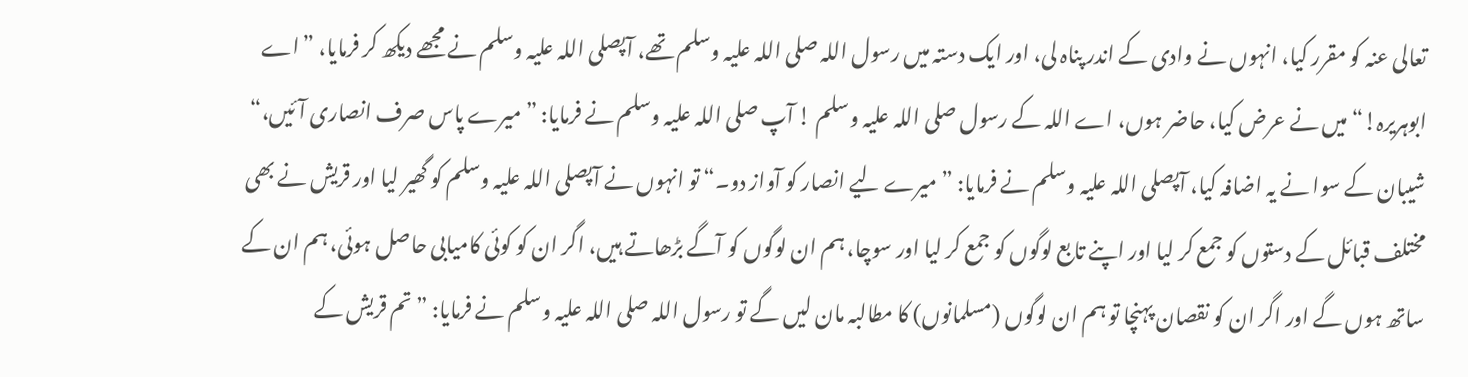تعالی عنہ کو مقرر کیا، انہوں نے وادی کے اندر پناہ لی، اور ایک دستہ میں رسول اللہ صلی اللہ علیہ وسلم تھے، آپصلی اللہ علیہ وسلم نے مجھے دیکھ کر فرمایا، ”اے ابوہریرہ!“ میں نے عرض کیا، حاضر ہوں، اے اللہ کے رسول صلی اللہ علیہ وسلم ! آپ صلی اللہ علیہ وسلم نے فرمایا: ”میرے پاس صرف انصاری آئیں،“ شیبان کے سوا نے یہ اضافہ کیا، آپصلی اللہ علیہ وسلم نے فرمایا: ”میرے لیے انصار کو آواز دو۔“ تو انہوں نے آپصلی اللہ علیہ وسلم کو گھیر لیا اور قریش نے بھی مختلف قبائل کے دستوں کو جمع کر لیا اور اپنے تابع لوگوں کو جمع کر لیا اور سوچا، ہم ان لوگوں کو آگے بڑھاتے ہیں، اگر ان کو کوئی کامیابی حاصل ہوئی، ہم ان کے ساتھ ہوں گے اور اگر ان کو نقصان پہنچا تو ہم ان لوگوں (مسلمانوں) کا مطالبہ مان لیں گے تو رسول اللہ صلی اللہ علیہ وسلم نے فرمایا: ”تم قریش کے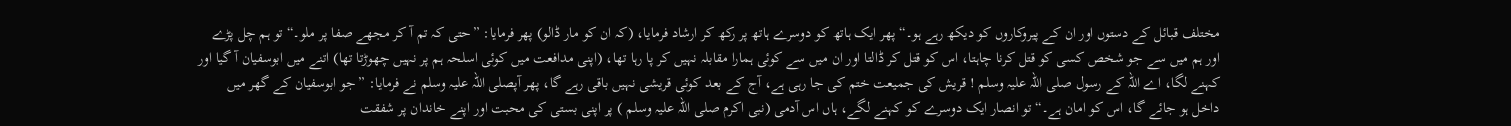مختلف قبائل کے دستوں اور ان کے پیروکاروں کو دیکھ رہے ہو۔“ پھر ایک ہاتھ کو دوسرے ہاتھ پر رکھ کر ارشاد فرمایا، (کہ ان کو مار ڈالو) پھر فرمایا: ”حتی کہ تم آ کر مجھے صفا پر ملو۔“ تو ہم چل پڑے اور ہم میں سے جو شخص کسی کو قتل کرنا چاہتا، اس کو قتل کر ڈالتا اور ان میں سے کوئی ہمارا مقابلہ نہیں کر پا رہا تھا، (اپنی مدافعت میں کوئی اسلحہ ہم پر نہیں چھوڑتا تھا) اتنے میں ابوسفیان آ گیا اور کہنے لگا، اے اللہ کے رسول صلی اللہ علیہ وسلم ! قریش کی جمیعت ختم کی جا رہی ہے، آج کے بعد کوئی قریشی نہیں باقی رہے گا، پھر آپصلی اللہ علیہ وسلم نے فرمایا: ”جو ابوسفیان کے گھر میں داخل ہو جائے گا، اس کو امان ہے۔“ تو انصار ایک دوسرے کو کہنے لگے، ہاں اس آدمی (نبی اکرم صلی اللہ علیہ وسلم ) پر اپنی بستی کی محبت اور اپنے خاندان پر شفقت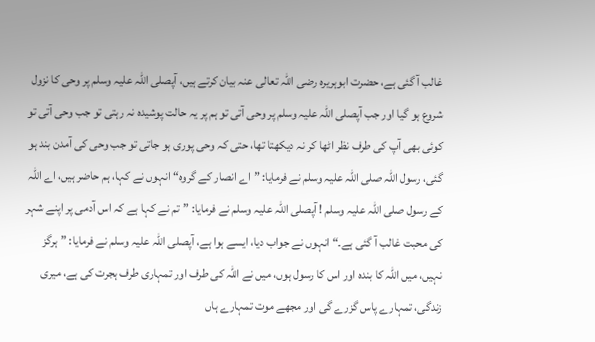غالب آ گئی ہے، حضرت ابوہریرہ رضی اللہ تعالی عنہ بیان کرتے ہیں، آپصلی اللہ علیہ وسلم پر وحی کا نزول شروع ہو گیا اور جب آپصلی اللہ علیہ وسلم پر وحی آتی تو ہم پر یہ حالت پوشیدہ نہ رہتی تو جب وحی آتی تو کوئی بھی آپ کی طرف نظر اٹھا کر نہ دیکھتا تھا، حتی کہ وحی پوری ہو جاتی تو جب وحی کی آمدن بند ہو گئی، رسول اللہ صلی اللہ علیہ وسلم نے فرمایا: ”اے انصار کے گروہ“ انہوں نے کہا، ہم حاضر ہیں، اے اللہ کے رسول صلی اللہ علیہ وسلم ! آپصلی اللہ علیہ وسلم نے فرمایا: ”تم نے کہا ہے کہ اس آدمی پر اپنے شہر کی محبت غالب آ گئی ہے۔“ انہوں نے جواب دیا، ایسے ہوا ہے، آپصلی اللہ علیہ وسلم نے فرمایا: ”ہرگز نہیں، میں اللہ کا بندہ اور اس کا رسول ہوں، میں نے اللہ کی طرف اور تمہاری طرف ہجرت کی ہے، میری زندگی، تمہارے پاس گزرے گی اور مجھے موت تمہارے ہاں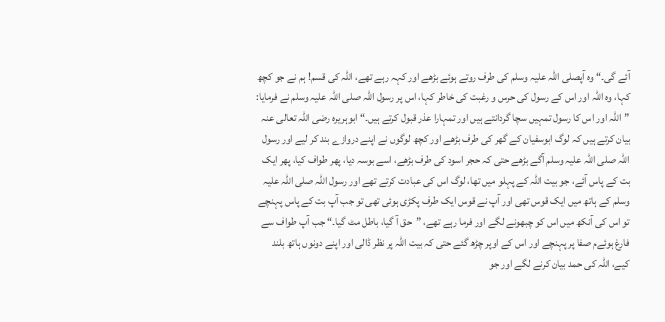آئے گی۔“ وہ آپصلی اللہ علیہ وسلم کی طرف روتے ہوئے بڑھے اور کہہ رہے تھے، اللہ کی قسم! ہم نے جو کچھ کہا، وہ اللہ اور اس کے رسول کی حرس و رغبت کی خاطر کہا، اس پر رسول اللہ صلی اللہ علیہ وسلم نے فرمایا: ”اللہ اور اس کا رسول تمہیں سچا گردانتے ہیں اور تمہارا عذر قبول کرتے ہیں۔“ ابوہریرہ رضی اللہ تعالی عنہ بیان کرتے ہیں کہ لوگ ابوسفیان کے گھر کی طرف بڑھے اور کچھ لوگوں نے اپنے دروازے بند کر لیے اور رسول اللہ صلی اللہ علیہ وسلم آگے بڑھے حتی کہ حجر اسود کی طرف بڑھے، اسے بوسہ دیا، پھر طواف کیا، پھر ایک بت کے پاس آئے، جو بیت اللہ کے پہلو میں تھا، لوگ اس کی عبادت کرتے تھے اور رسول اللہ صلی اللہ علیہ وسلم کے ہاتھ میں ایک قوس تھی اور آپ نے قوس ایک طرف پکڑی ہوئی تھی تو جب آپ بت کے پاس پہنچے تو اس کی آنکھ میں اس کو چبھونے لگے اور فرما رہے تھے، ”حق آ گیا، باطل مٹ گیا۔“ جب آپ طواف سے فارغ ہوئےم صفا پر پہنچے اور اس کے اوپر چڑھ گئے حتی کہ بیت اللہ پر نظر ڈالی اور اپنے دونوں ہاتھ بلند کیے، اللہ کی حمد بیان کرنے لگے اور جو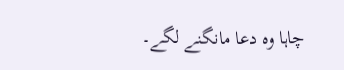چاہا وہ دعا مانگنے لگے۔